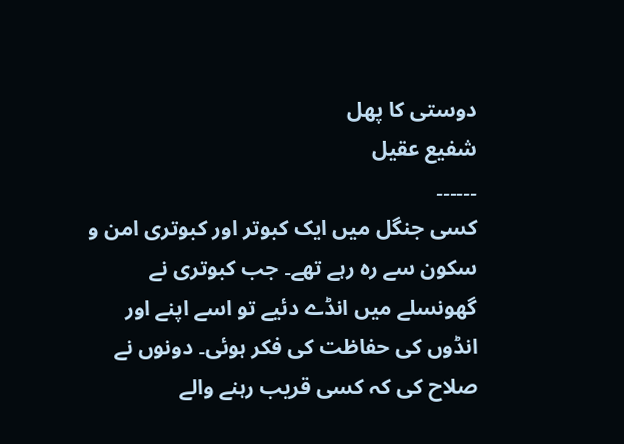دوستی کا پھل
شفیع عقیل
۔۔۔۔۔۔
کسی جنگل میں ایک کبوتر اور کبوتری امن و سکون سے رہ رہے تھے۔ جب کبوتری نے گھونسلے میں انڈے دئیے تو اسے اپنے اور انڈوں کی حفاظت کی فکر ہوئی۔ دونوں نے صلاح کی کہ کسی قریب رہنے والے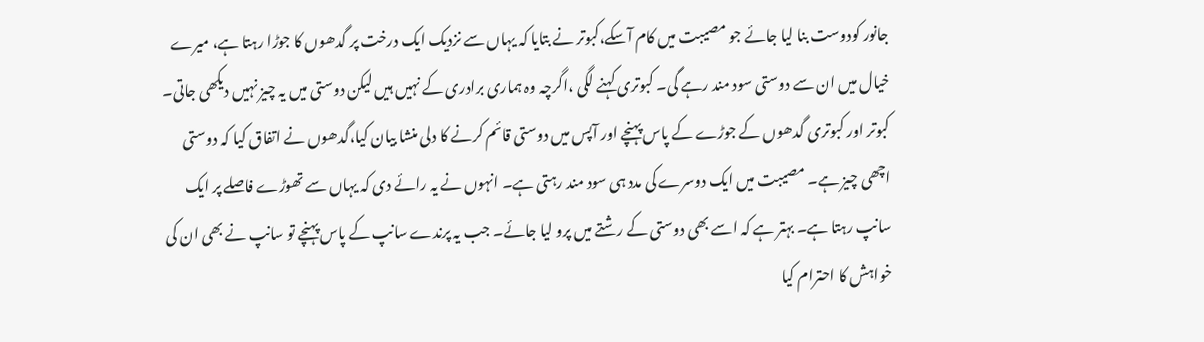جانور کودوست بنا لیا جائے جو مصیبت میں کام آسکے،کبوتر نے بتایا کہ یہاں سے نزدیک ایک درخت پر گدھوں کا جوڑا رہتا ہے، میرے خیال میں ان سے دوستی سود مند رہے گی۔ کبوتری کہنے لگی ،اگرچہ وہ ہماری برادری کے نہیں ہیں لیکن دوستی میں یہ چیز نہیں دیکھی جاتی۔
کبوتر اور کبوتری گدھوں کے جوڑے کے پاس پہنچے اور آپس میں دوستی قائم کرنے کا دلی منشا بیان کیا،گدھوں نے اتفاق کیا کہ دوستی اچھی چیز ہے۔ مصیبت میں ایک دوسرے کی مدد ہی سود مند رہتی ہے۔ انہوں نے یہ رائے دی کہ یہاں سے تھوڑے فاصلے پر ایک سانپ رہتا ہے۔ بہتر ہے کہ اسے بھی دوستی کے رشتے میں پرو لیا جائے۔ جب یہ پرندے سانپ کے پاس پہنچے تو سانپ نے بھی ان کی خواہش کا احترام کیا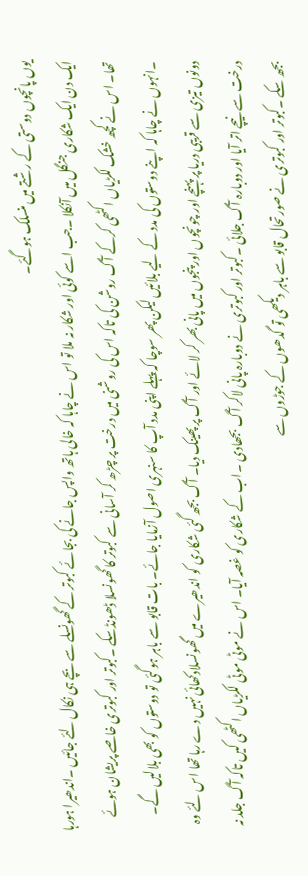یوں پانچوں دوستی کے رشتے میں منسلک ہوگئے۔
ایک دن ایک شکاری جنگل میں آنکلا ۔جب اسے کوئی اور شکار نہ ملا تو اس نے چاہا کہ خالی ہاتھ واپس جانے کی بجائے کبوتر کے گھونسلے سے بچے ہی نکال لئے جائیں ۔اندھیرا ہورہا تھا۔ اس نے کچھ خشک لکڑیاں اکٹھی کرکے آگ روشن کی تاکہ اس کی روشنی میں درخت پر چڑھ کر آسانی سے کبوتر کا گھونسلا ڈھونڈسکے ۔کبوتر اور کبوتری خاصے پریشان ہوئے ۔انہوں نے چاہا کہ اپنے دوستوں کی مدد کے لیے بلائیں لیکن پھر سوچا کہ پہلے اپنی مدد آپ کا سنہری اصول آزمایا جائے۔ بات قابو سے باہر ہوگئی تو دوستوں کو بھی بلالیں گے۔ دونوں تیزی سے قریبی دریا پر پہنچے اور چونچوں اور پنجوں میں پانی بھر کر لائے اور آگ پر پھینک دیا۔ آگ بجھ گئی شکاری کو اندھیرے میں گھونسلادکھائی نہیں دے رہا تھا اس لئے وہ درخت سے نیچے اتر آیا اور دوبارہ آگ جلائی ۔کبوتر اور کبوتری نے دوبارہ پانی لاکر آگ بجھادی ۔اب کے شکاری کو غصہ آیا۔ اس نے موٹی موٹی لکڑیاں اکٹھی کیں تاکہ آگ جلد نہ بجھ سکے ۔کبوتر اور کبوتری نے صورتحال قابو سے باہر دیکھی تو گدھوں کے جوڑوں سے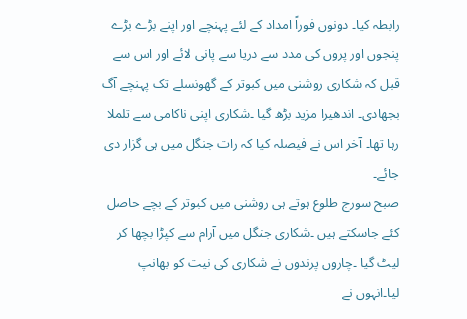رابطہ کیا۔ دونوں فوراً امداد کے لئے پہنچے اور اپنے بڑے بڑے پنجوں اور پروں کی مدد سے دریا سے پانی لائے اور اس سے قبل کہ شکاری روشنی میں کبوتر کے گھونسلے تک پہنچے آگ بجھادی۔ اندھیرا مزید بڑھ گیا ۔شکاری اپنی ناکامی سے تلملا رہا تھا۔ آخر اس نے فیصلہ کیا کہ رات جنگل میں ہی گزار دی جائے۔
صبح سورج طلوع ہوتے ہی روشنی میں کبوتر کے بچے حاصل کئے جاسکتے ہیں ۔شکاری جنگل میں آرام سے کپڑا بچھا کر لیٹ گیا ۔چاروں پرندوں نے شکاری کی نیت کو بھانپ لیا۔انہوں نے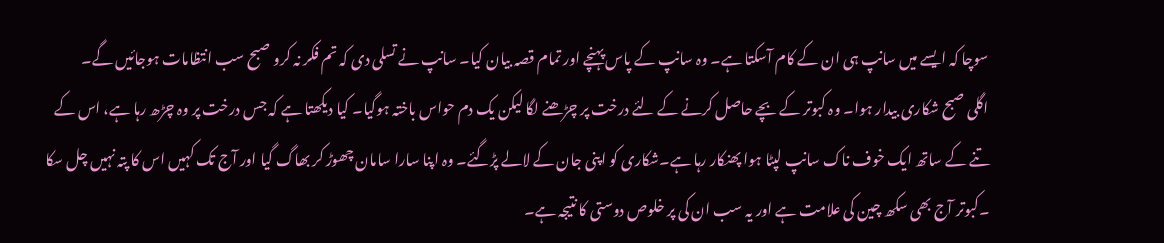سوچا کہ ایسے میں سانپ ہی ان کے کام آسکتا ہے۔ وہ سانپ کے پاس پہنچے اور تمام قصہ بیان کیا۔ سانپ نے تسلی دی کہ تم فکر نہ کرو صبح سب انتظامات ہوجائیں گے۔
اگلی صبح شکاری بیدار ہوا۔ وہ کبوتر کے بچے حاصل کرنے کے لئے درخت پر چڑھنے لگا لیکن یک دم حواس باختہ ہوگیا۔ کیا دیکھتا ہے کہ جس درخت پر وہ چڑھ رہا ہے، اس کے تنے کے ساتھ ایک خوف ناک سانپ لپٹا ہوا پھنکار رہا ہے۔شکاری کو اپنی جان کے لالے پڑگئے۔ وہ اپنا سارا سامان چھوڑ کر بھاگ گیا اور آج تک کہیں اس کا پتہ نہیں چل سکا ۔کبوتر آج بھی سکھ چین کی علامت ہے اور یہ سب ان کی پر خلوص دوستی کا نتیجہ ہے۔